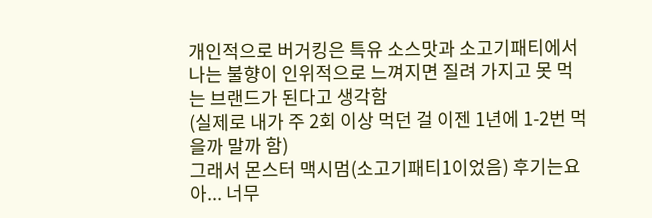개인적으로 버거킹은 특유 소스맛과 소고기패티에서 나는 불향이 인위적으로 느껴지면 질려 가지고 못 먹는 브랜드가 된다고 생각함
(실제로 내가 주 2회 이상 먹던 걸 이젠 1년에 1-2번 먹을까 말까 함)
그래서 몬스터 맥시멈(소고기패티1이었음) 후기는요
아... 너무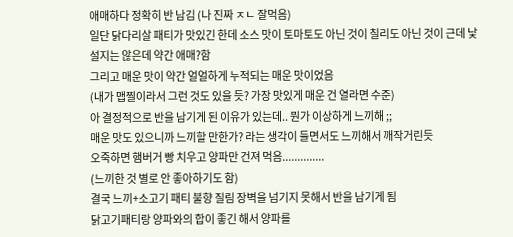애매하다 정확히 반 남김 (나 진짜 ㅈㄴ 잘먹음)
일단 닭다리살 패티가 맛있긴 한데 소스 맛이 토마토도 아닌 것이 칠리도 아닌 것이 근데 낯설지는 않은데 약간 애매?함
그리고 매운 맛이 약간 얼얼하게 누적되는 매운 맛이었음
(내가 맵찔이라서 그런 것도 있을 듯? 가장 맛있게 매운 건 열라면 수준)
아 결정적으로 반을 남기게 된 이유가 있는데.. 뭔가 이상하게 느끼해 ;;
매운 맛도 있으니까 느끼할 만한가? 라는 생각이 들면서도 느끼해서 깨작거린듯
오죽하면 햄버거 빵 치우고 양파만 건져 먹음..............
(느끼한 것 별로 안 좋아하기도 함)
결국 느끼+소고기 패티 불향 질림 장벽을 넘기지 못해서 반을 남기게 됨
닭고기패티랑 양파와의 합이 좋긴 해서 양파를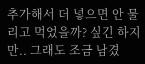추가해서 더 넣으면 안 물리고 먹었을까? 싶긴 하지만.. 그래도 조금 남겼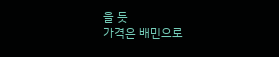을 듯
가격은 배민으로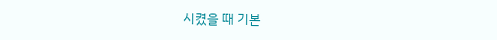시켰을 때 기본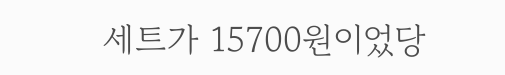세트가 15700원이었당